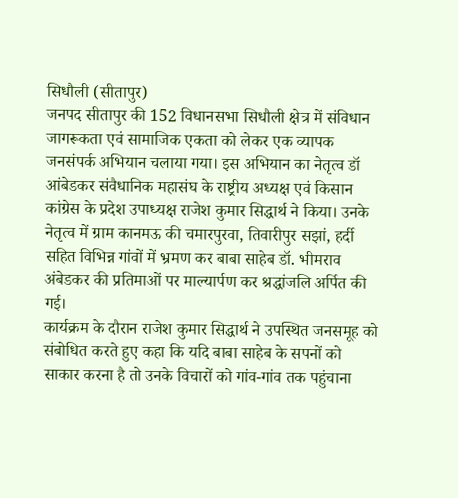सिधौली (सीतापुर)
जनपद सीतापुर की 152 विधानसभा सिधौली क्षेत्र में संविधान जागरूकता एवं सामाजिक एकता को लेकर एक व्यापक जनसंपर्क अभियान चलाया गया। इस अभियान का नेतृत्व डॉ आंबेडकर संवैधानिक महासंघ के राष्ट्रीय अध्यक्ष एवं किसान कांग्रेस के प्रदेश उपाध्यक्ष राजेश कुमार सिद्धार्थ ने किया। उनके नेतृत्व में ग्राम कानमऊ की चमारपुरवा, तिवारीपुर सझां, हर्दी सहित विभिन्न गांवों में भ्रमण कर बाबा साहेब डॉ. भीमराव अंबेडकर की प्रतिमाओं पर माल्यार्पण कर श्रद्धांजलि अर्पित की गई।
कार्यक्रम के दौरान राजेश कुमार सिद्धार्थ ने उपस्थित जनसमूह को संबोधित करते हुए कहा कि यदि बाबा साहेब के सपनों को साकार करना है तो उनके विचारों को गांव-गांव तक पहुंचाना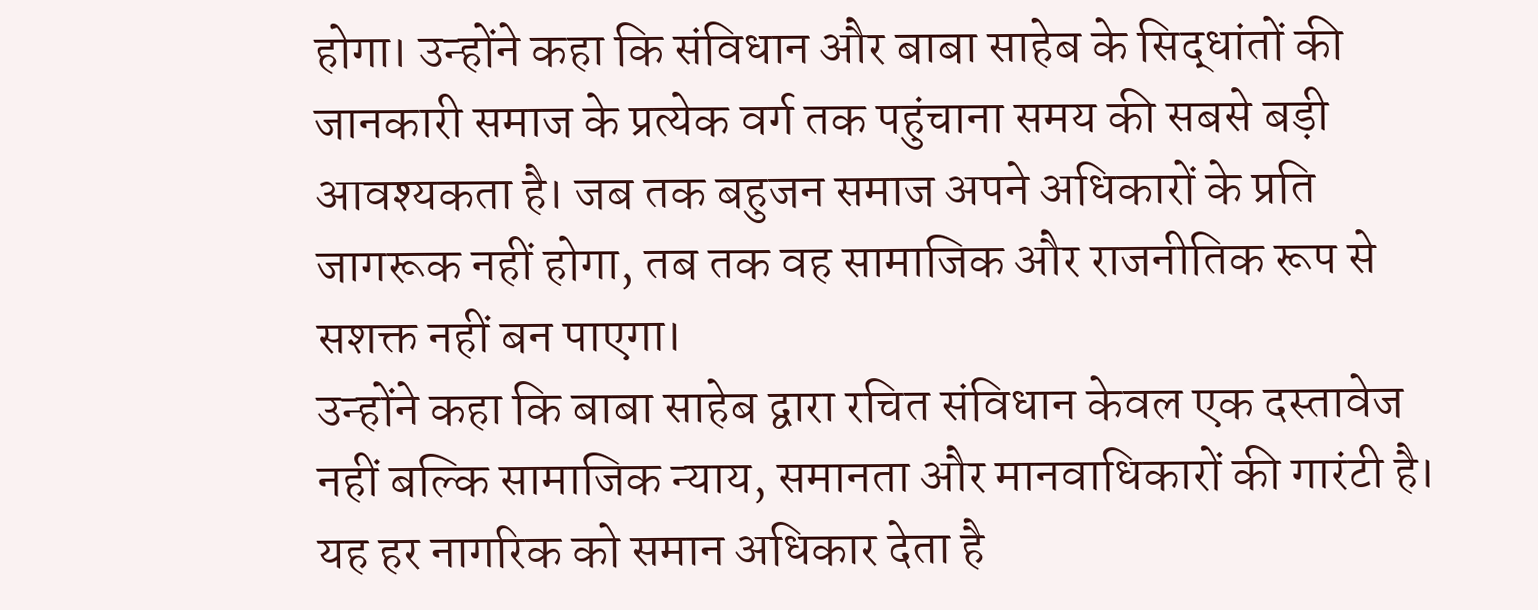होगा। उन्होंने कहा कि संविधान और बाबा साहेब के सिद्धांतों की जानकारी समाज के प्रत्येक वर्ग तक पहुंचाना समय की सबसे बड़ी आवश्यकता है। जब तक बहुजन समाज अपने अधिकारों के प्रति जागरूक नहीं होगा, तब तक वह सामाजिक और राजनीतिक रूप से सशक्त नहीं बन पाएगा।
उन्होंने कहा कि बाबा साहेब द्वारा रचित संविधान केवल एक दस्तावेज नहीं बल्कि सामाजिक न्याय, समानता और मानवाधिकारों की गारंटी है। यह हर नागरिक को समान अधिकार देता है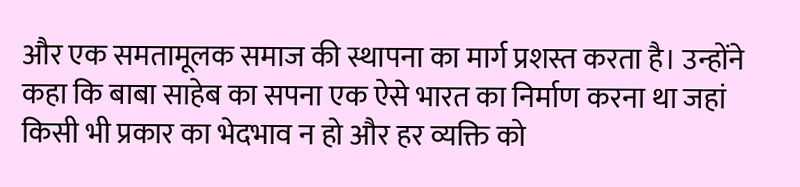और एक समतामूलक समाज की स्थापना का मार्ग प्रशस्त करता है। उन्होंने कहा कि बाबा साहेब का सपना एक ऐसे भारत का निर्माण करना था जहां किसी भी प्रकार का भेदभाव न हो और हर व्यक्ति को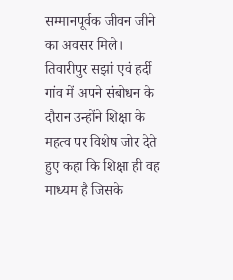सम्मानपूर्वक जीवन जीने का अवसर मिले।
तिवारीपुर सझां एवं हर्दी गांव में अपने संबोधन के दौरान उन्होंने शिक्षा के महत्व पर विशेष जोर देते हुए कहा कि शिक्षा ही वह माध्यम है जिसके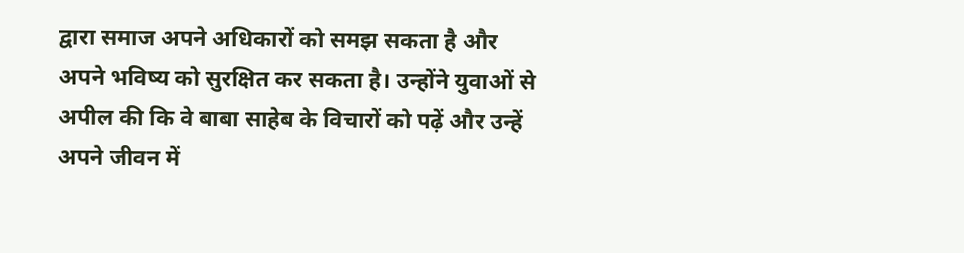द्वारा समाज अपने अधिकारों को समझ सकता है और अपने भविष्य को सुरक्षित कर सकता है। उन्होंने युवाओं से अपील की कि वे बाबा साहेब के विचारों को पढ़ें और उन्हें अपने जीवन में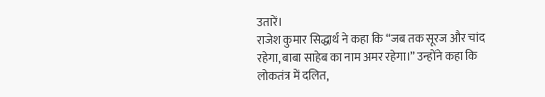उतारें।
राजेश कुमार सिद्धार्थ ने कहा कि “जब तक सूरज और चांद रहेगा, बाबा साहेब का नाम अमर रहेगा।” उन्होंने कहा कि लोकतंत्र में दलित,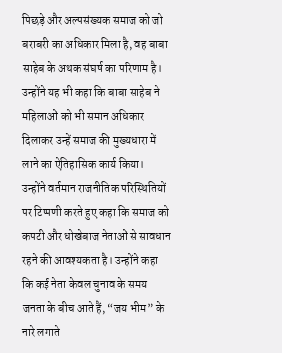पिछड़े और अल्पसंख्यक समाज को जो बराबरी का अधिकार मिला है, वह बाबा साहेब के अथक संघर्ष का परिणाम है। उन्होंने यह भी कहा कि बाबा साहेब ने महिलाओं को भी समान अधिकार दिलाकर उन्हें समाज की मुख्यधारा में लाने का ऐतिहासिक कार्य किया।
उन्होंने वर्तमान राजनीतिक परिस्थितियों पर टिप्पणी करते हुए कहा कि समाज को कपटी और धोखेबाज नेताओं से सावधान रहने की आवश्यकता है। उन्होंने कहा कि कई नेता केवल चुनाव के समय जनता के बीच आते हैं, “जय भीम” के नारे लगाते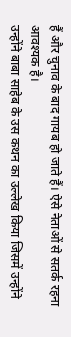हैं और चुनाव के बाद गायब हो जाते हैं। ऐसे नेताओं से सतर्क रहना आवश्यक है।
उन्होंने बाबा साहेब के उस कथन का उल्लेख किया जिसमें उन्होंने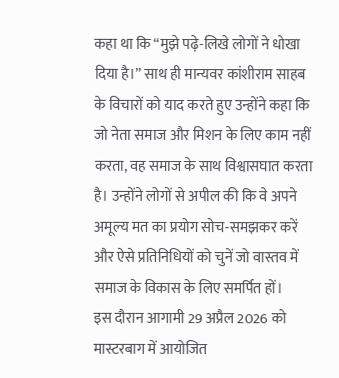कहा था कि “मुझे पढ़े-लिखे लोगों ने धोखा दिया है।” साथ ही मान्यवर कांशीराम साहब के विचारों को याद करते हुए उन्होंने कहा कि जो नेता समाज और मिशन के लिए काम नहीं करता, वह समाज के साथ विश्वासघात करता है। उन्होंने लोगों से अपील की कि वे अपने अमूल्य मत का प्रयोग सोच-समझकर करें और ऐसे प्रतिनिधियों को चुनें जो वास्तव में समाज के विकास के लिए समर्पित हों।
इस दौरान आगामी 29 अप्रैल 2026 को मास्टरबाग में आयोजित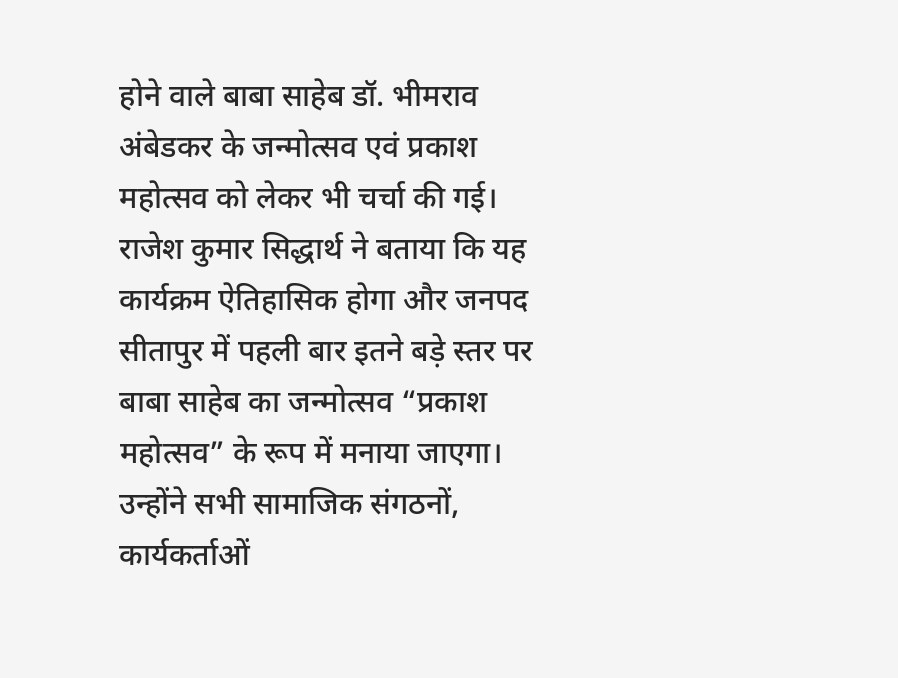होने वाले बाबा साहेब डॉ. भीमराव अंबेडकर के जन्मोत्सव एवं प्रकाश महोत्सव को लेकर भी चर्चा की गई। राजेश कुमार सिद्धार्थ ने बताया कि यह कार्यक्रम ऐतिहासिक होगा और जनपद सीतापुर में पहली बार इतने बड़े स्तर पर बाबा साहेब का जन्मोत्सव “प्रकाश महोत्सव” के रूप में मनाया जाएगा।
उन्होंने सभी सामाजिक संगठनों, कार्यकर्ताओं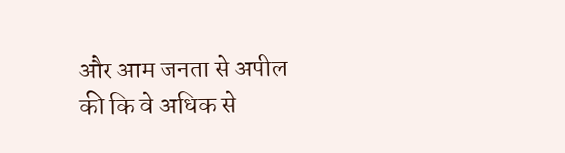और आम जनता से अपील की कि वे अधिक से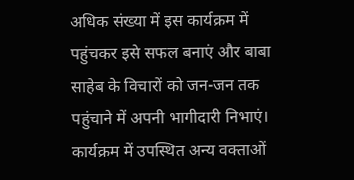अधिक संख्या में इस कार्यक्रम में पहुंचकर इसे सफल बनाएं और बाबा साहेब के विचारों को जन-जन तक पहुंचाने में अपनी भागीदारी निभाएं।
कार्यक्रम में उपस्थित अन्य वक्ताओं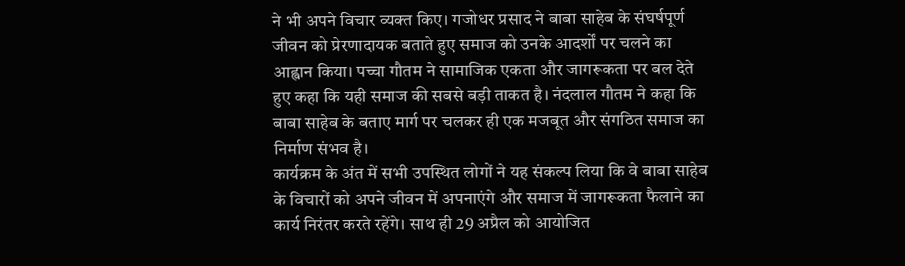ने भी अपने विचार व्यक्त किए। गजोधर प्रसाद ने बाबा साहेब के संघर्षपूर्ण जीवन को प्रेरणादायक बताते हुए समाज को उनके आदर्शों पर चलने का आह्वान किया। पच्चा गौतम ने सामाजिक एकता और जागरूकता पर बल देते हुए कहा कि यही समाज की सबसे बड़ी ताकत है। नंदलाल गौतम ने कहा कि बाबा साहेब के बताए मार्ग पर चलकर ही एक मजबूत और संगठित समाज का निर्माण संभव है।
कार्यक्रम के अंत में सभी उपस्थित लोगों ने यह संकल्प लिया कि वे बाबा साहेब के विचारों को अपने जीवन में अपनाएंगे और समाज में जागरूकता फैलाने का कार्य निरंतर करते रहेंगे। साथ ही 29 अप्रैल को आयोजित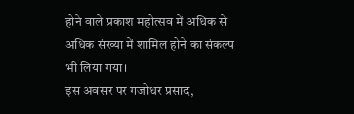होने वाले प्रकाश महोत्सव में अधिक से अधिक संख्या में शामिल होने का संकल्प भी लिया गया।
इस अवसर पर गजोधर प्रसाद,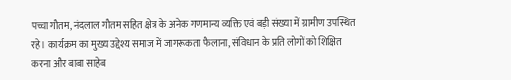पच्चा गौतम, नंदलाल गौतम सहित क्षेत्र के अनेक गणमान्य व्यक्ति एवं बड़ी संख्या में ग्रामीण उपस्थित रहे। कार्यक्रम का मुख्य उद्देश्य समाज में जागरूकता फैलाना, संविधान के प्रति लोगों को शिक्षित करना और बाबा साहेब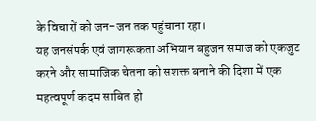के विचारों को जन-जन तक पहुंचाना रहा।
यह जनसंपर्क एवं जागरूकता अभियान बहुजन समाज को एकजुट करने और सामाजिक चेतना को सशक्त बनाने की दिशा में एक महत्वपूर्ण कदम साबित हो